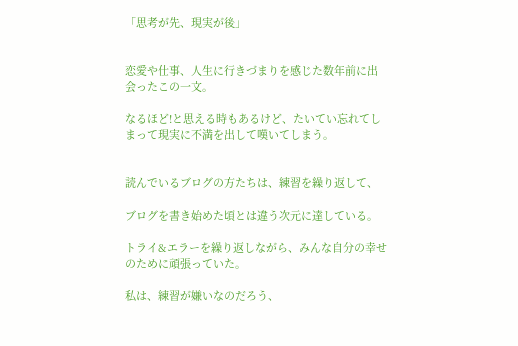「思考が先、現実が後」


恋愛や仕事、人生に行きづまりを感じた数年前に出会ったこの一文。

なるほど!と思える時もあるけど、たいてい忘れてしまって現実に不満を出して嘆いてしまう。


読んでいるブログの方たちは、練習を繰り返して、

ブログを書き始めた頃とは違う次元に達している。

トライ&エラーを繰り返しながら、みんな自分の幸せのために頑張っていた。

私は、練習が嫌いなのだろう、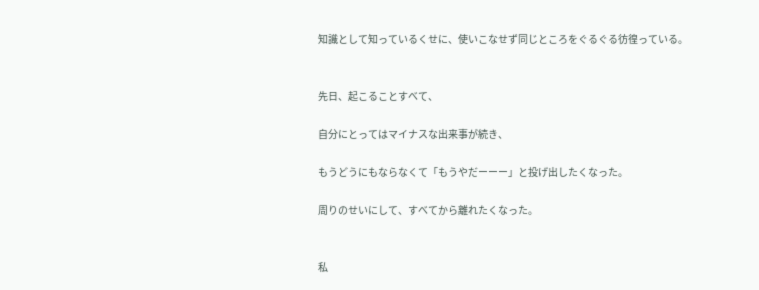知識として知っているくせに、使いこなせず同じところをぐるぐる彷徨っている。


先日、起こることすべて、

自分にとってはマイナスな出来事が続き、

もうどうにもならなくて「もうやだーーー」と投げ出したくなった。

周りのせいにして、すべてから離れたくなった。


私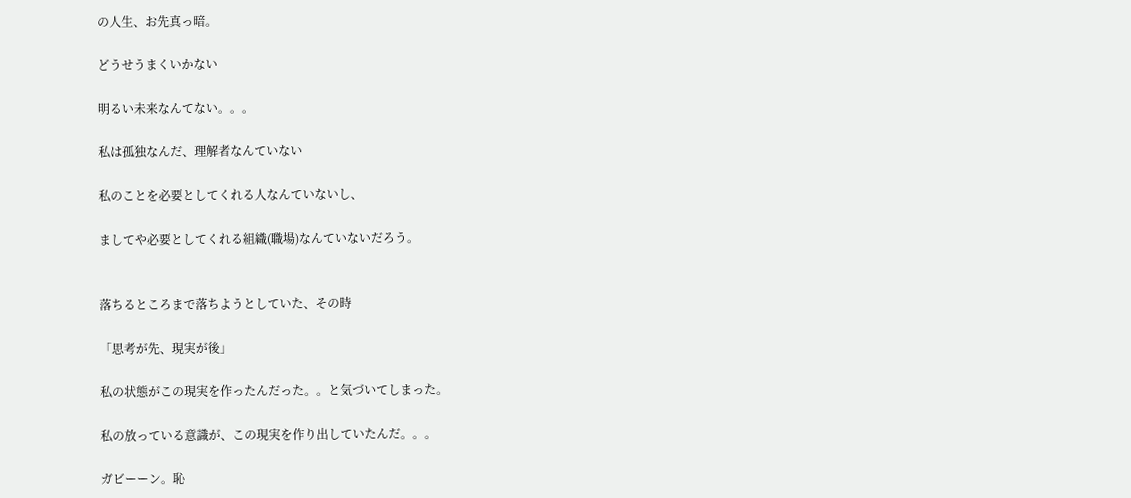の人生、お先真っ暗。

どうせうまくいかない

明るい未来なんてない。。。

私は孤独なんだ、理解者なんていない

私のことを必要としてくれる人なんていないし、

ましてや必要としてくれる組織(職場)なんていないだろう。


落ちるところまで落ちようとしていた、その時

「思考が先、現実が後」

私の状態がこの現実を作ったんだった。。と気づいてしまった。

私の放っている意識が、この現実を作り出していたんだ。。。

ガビーーン。恥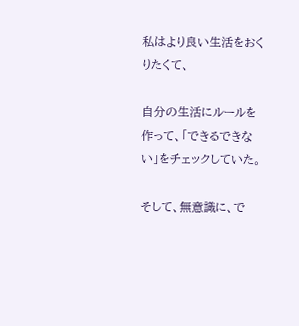私はより良い生活をおくりたくて、

自分の生活にルールを作って、「できるできない」をチェックしていた。

そして、無意識に、で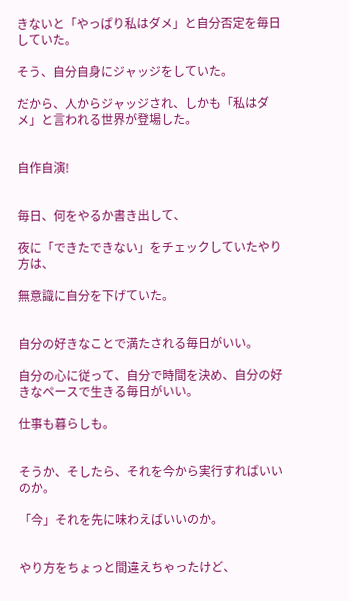きないと「やっぱり私はダメ」と自分否定を毎日していた。

そう、自分自身にジャッジをしていた。

だから、人からジャッジされ、しかも「私はダメ」と言われる世界が登場した。


自作自演!


毎日、何をやるか書き出して、

夜に「できたできない」をチェックしていたやり方は、

無意識に自分を下げていた。


自分の好きなことで満たされる毎日がいい。

自分の心に従って、自分で時間を決め、自分の好きなペースで生きる毎日がいい。

仕事も暮らしも。


そうか、そしたら、それを今から実行すればいいのか。

「今」それを先に味わえばいいのか。


やり方をちょっと間違えちゃったけど、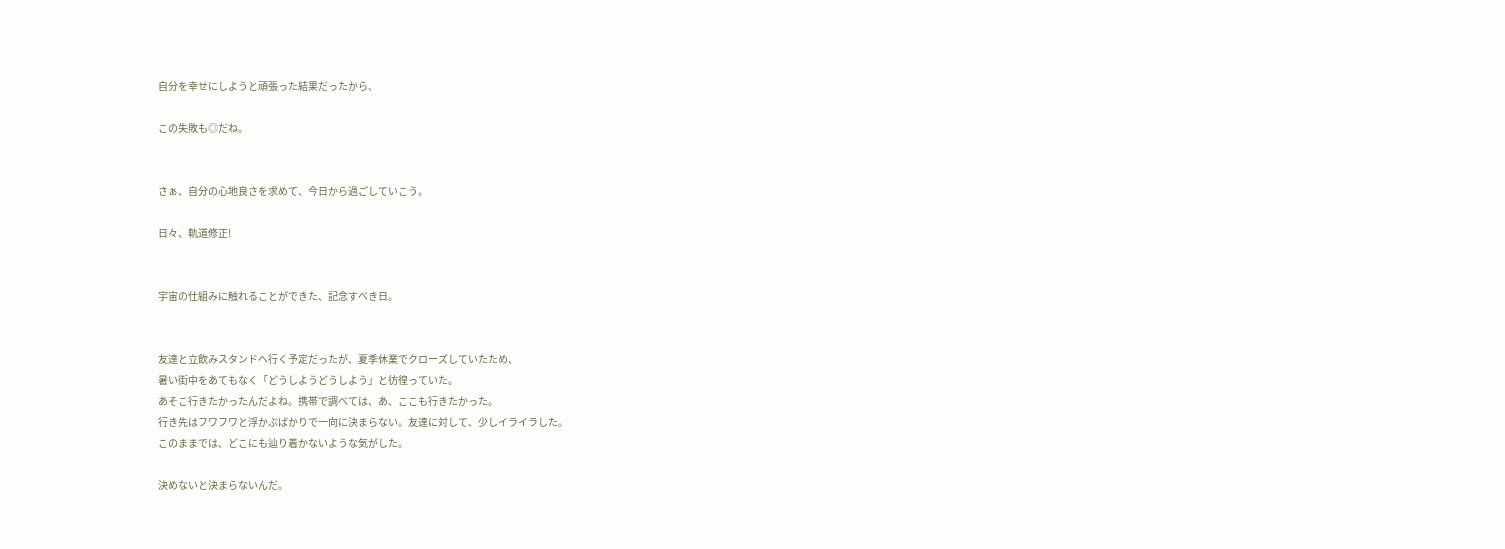自分を幸せにしようと頑張った結果だったから、

この失敗も◎だね。


さぁ、自分の心地良さを求めて、今日から過ごしていこう。

日々、軌道修正!


宇宙の仕組みに触れることができた、記念すべき日。


友達と立飲みスタンドへ行く予定だったが、夏季休業でクローズしていたため、
暑い街中をあてもなく「どうしようどうしよう」と彷徨っていた。
あそこ行きたかったんだよね。携帯で調べては、あ、ここも行きたかった。
行き先はフワフワと浮かぶばかりで一向に決まらない。友達に対して、少しイライラした。
このままでは、どこにも辿り着かないような気がした。

決めないと決まらないんだ。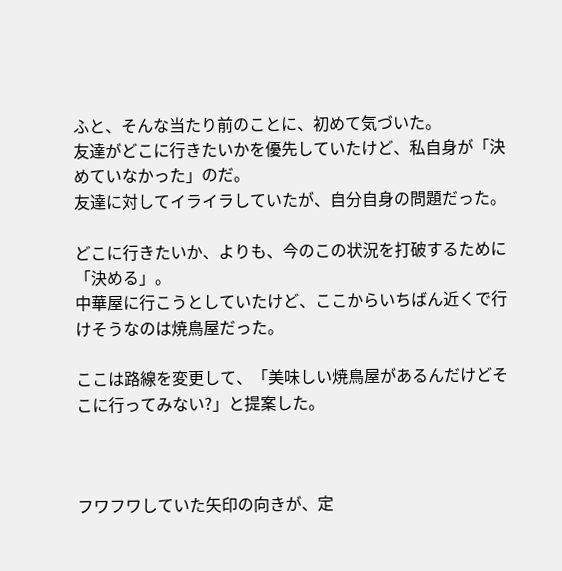ふと、そんな当たり前のことに、初めて気づいた。
友達がどこに行きたいかを優先していたけど、私自身が「決めていなかった」のだ。
友達に対してイライラしていたが、自分自身の問題だった。

どこに行きたいか、よりも、今のこの状況を打破するために「決める」。
中華屋に行こうとしていたけど、ここからいちばん近くで行けそうなのは焼鳥屋だった。

ここは路線を変更して、「美味しい焼鳥屋があるんだけどそこに行ってみない?」と提案した。



フワフワしていた矢印の向きが、定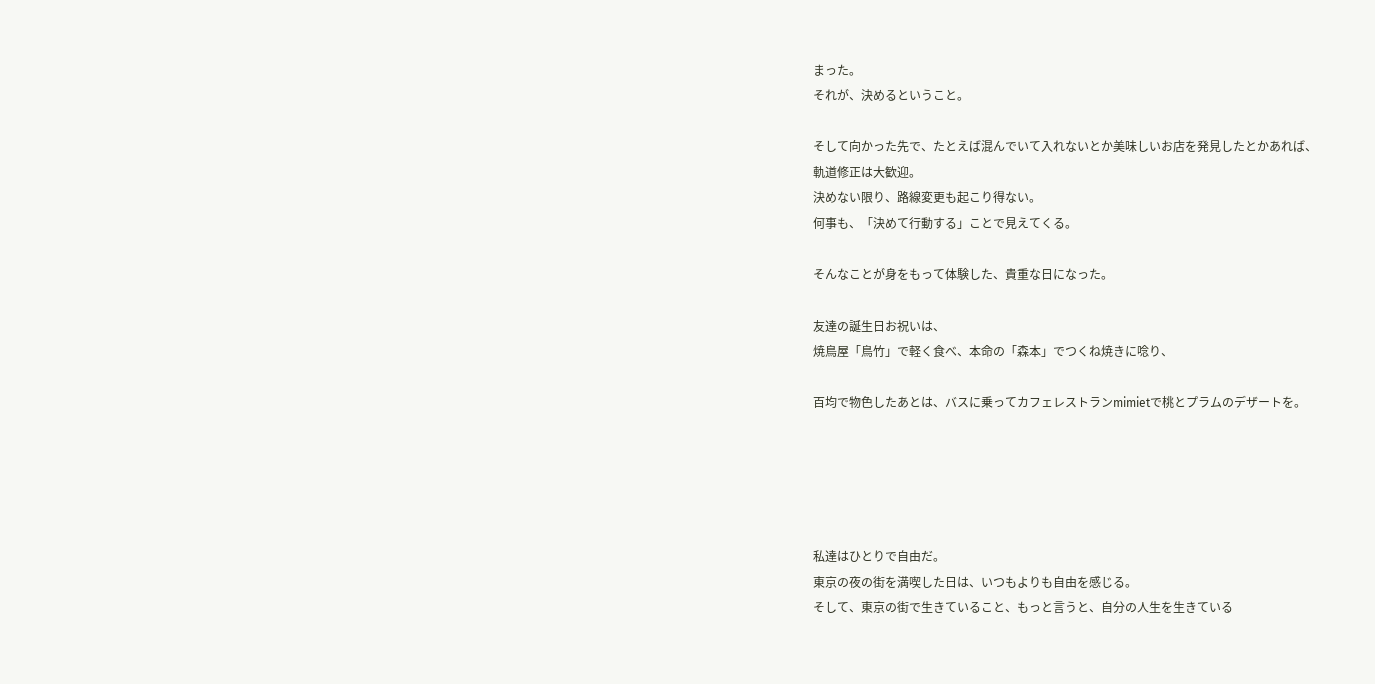まった。
それが、決めるということ。

そして向かった先で、たとえば混んでいて入れないとか美味しいお店を発見したとかあれば、
軌道修正は大歓迎。
決めない限り、路線変更も起こり得ない。
何事も、「決めて行動する」ことで見えてくる。

そんなことが身をもって体験した、貴重な日になった。

友達の誕生日お祝いは、
焼鳥屋「鳥竹」で軽く食べ、本命の「森本」でつくね焼きに唸り、

百均で物色したあとは、バスに乗ってカフェレストランmimietで桃とプラムのデザートを。





私達はひとりで自由だ。
東京の夜の街を満喫した日は、いつもよりも自由を感じる。
そして、東京の街で生きていること、もっと言うと、自分の人生を生きている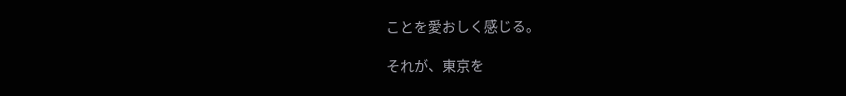ことを愛おしく感じる。

それが、東京を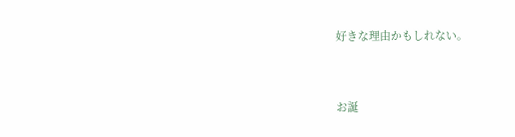好きな理由かもしれない。


お誕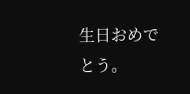生日おめでとう。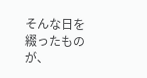そんな日を綴ったものが、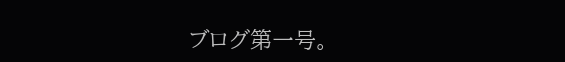ブログ第一号。